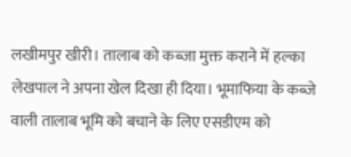लखीमपुर खीरी। तालाब को कब्जा मुक्त कराने में हल्का लेखपाल ने अपना खेल दिखा ही दिया। भूमाफिया के कब्जे वाली तालाब भूमि को बचाने के लिए एसडीएम को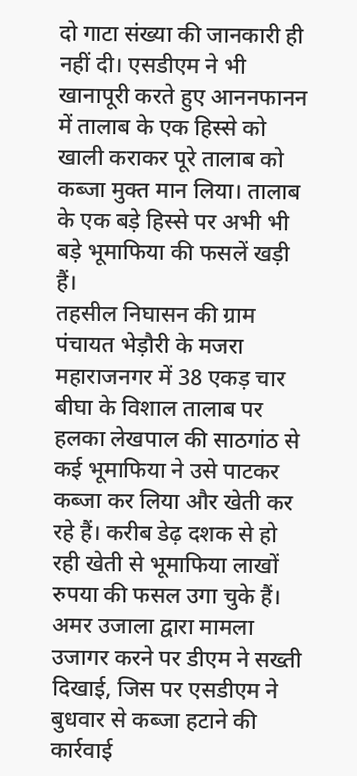दो गाटा संख्या की जानकारी ही नहीं दी। एसडीएम ने भी खानापूरी करते हुए आननफानन में तालाब के एक हिस्से को खाली कराकर पूरे तालाब को कब्जा मुक्त मान लिया। तालाब के एक बड़े हिस्से पर अभी भी बड़े भूमाफिया की फसलें खड़ी हैं।
तहसील निघासन की ग्राम पंचायत भेड़ौरी के मजरा महाराजनगर में 38 एकड़ चार बीघा के विशाल तालाब पर हलका लेखपाल की साठगांठ से कई भूमाफिया ने उसे पाटकर कब्जा कर लिया और खेती कर रहे हैं। करीब डेढ़ दशक से हो रही खेती से भूमाफिया लाखों रुपया की फसल उगा चुके हैं। अमर उजाला द्वारा मामला उजागर करने पर डीएम ने सख्ती दिखाई, जिस पर एसडीएम ने बुधवार से कब्जा हटाने की कार्रवाई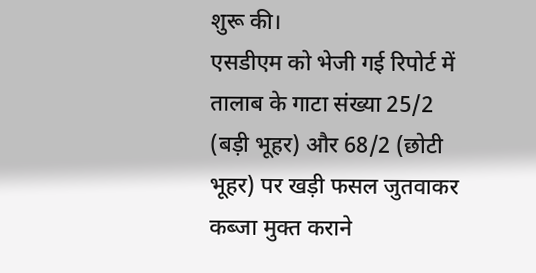शुरू की।
एसडीएम को भेजी गई रिपोर्ट में तालाब के गाटा संख्या 25/2 (बड़ी भूहर) और 68/2 (छोटी भूहर) पर खड़ी फसल जुतवाकर कब्जा मुक्त कराने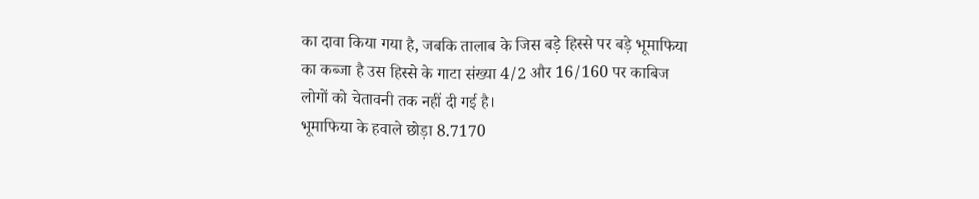का दावा किया गया है, जबकि तालाब के जिस बड़े हिस्से पर बड़े भूमाफिया का कब्जा है उस हिस्से के गाटा संख्या 4/2 और 16/160 पर काबिज लोगों को चेतावनी तक नहीं दी गई है।
भूमाफिया के हवाले छोड़ा 8.7170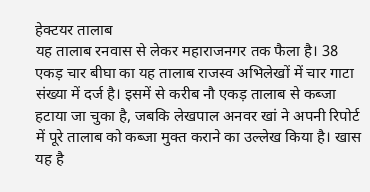हेक्टयर तालाब
यह तालाब रनवास से लेकर महाराजनगर तक फैला है। 38 एकड़ चार बीघा का यह तालाब राजस्व अभिलेखों में चार गाटा संख्या में दर्ज है। इसमें से करीब नौ एकड़ तालाब से कब्जा हटाया जा चुका है, जबकि लेखपाल अनवर खां ने अपनी रिपोर्ट में पूरे तालाब को कब्जा मुक्त कराने का उल्लेख किया है। खास यह है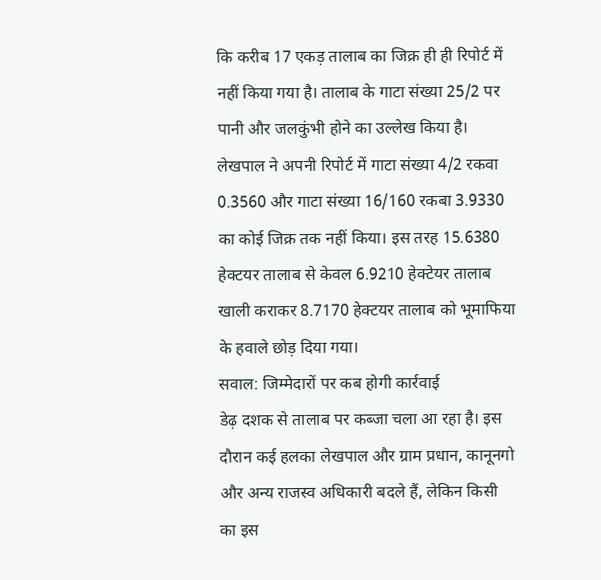कि करीब 17 एकड़ तालाब का जिक्र ही ही रिपोर्ट में नहीं किया गया है। तालाब के गाटा संख्या 25/2 पर पानी और जलकुंभी होने का उल्लेख किया है। लेखपाल ने अपनी रिपोर्ट में गाटा संख्या 4/2 रकवा 0.3560 और गाटा संख्या 16/160 रकबा 3.9330 का कोई जिक्र तक नहीं किया। इस तरह 15.6380 हेक्टयर तालाब से केवल 6.9210 हेक्टेयर तालाब खाली कराकर 8.7170 हेक्टयर तालाब को भूमाफिया के हवाले छोड़ दिया गया।
सवाल: जिम्मेदारों पर कब होगी कार्रवाई
डेढ़ दशक से तालाब पर कब्जा चला आ रहा है। इस दौरान कई हलका लेखपाल और ग्राम प्रधान, कानूनगो और अन्य राजस्व अधिकारी बदले हैं, लेकिन किसी का इस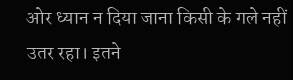ओर ध्यान न दिया जाना किसी के गले नहीं उतर रहा। इतने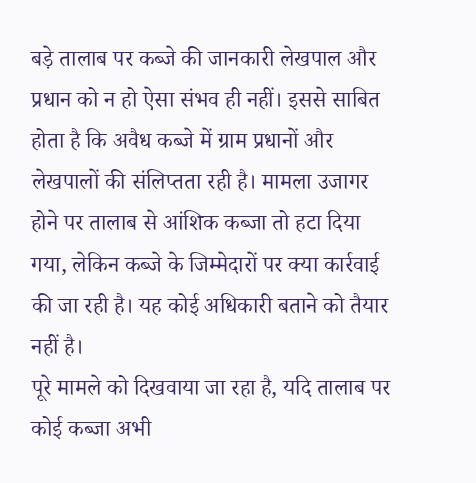बड़े तालाब पर कब्जे की जानकारी लेखपाल और प्रधान को न हो ऐसा संभव ही नहीं। इससे साबित होता है कि अवैध कब्जे में ग्राम प्रधानों और लेखपालों की संलिप्तता रही है। मामला उजागर होने पर तालाब से आंशिक कब्जा तो हटा दिया गया, लेकिन कब्जे के जिम्मेदारों पर क्या कार्रवाई की जा रही है। यह कोई अधिकारी बताने को तैयार नहीं है।
पूरे मामले को दिखवाया जा रहा है, यदि तालाब पर कोई कब्जा अभी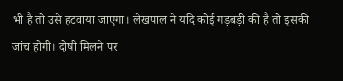भी है तो उसे हटवाया जाएगा। लेखपाल ने यदि कोई गड़बड़ी की है तो इसकी जांच होगी। दोषी मिलने पर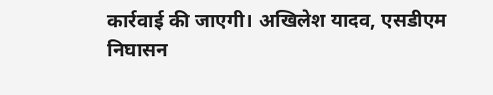कार्रवाई की जाएगी। अखिलेश यादव, एसडीएम निघासन